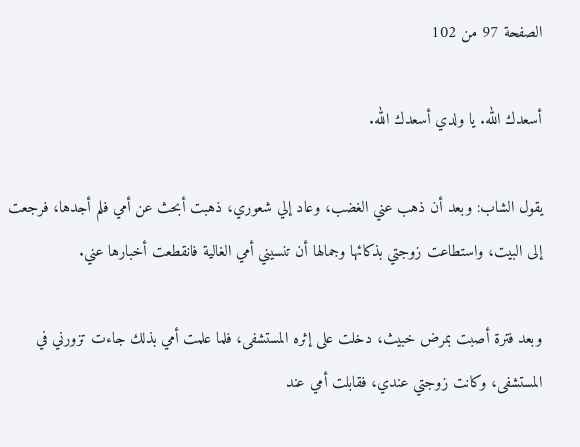الصفحة 97 من 102

أسعدك الله. يا ولدي أسعدك الله.

يقول الشاب: وبعد أن ذهب عني الغضب، وعاد إلي شعوري، ذهبت أبحث عن أمي فلم أجدها، فرجعت إلى البيت، واستطاعت زوجتي بذكائها وجمالها أن تنسيني أمي الغالية فانقطعت أخبارها عني.

وبعد فترة أصبت بمرض خبيث، دخلت على إثره المستشفى، فلما علمت أمي بذلك جاءت تزورني في المستشفى، وكانت زوجتي عندي، فقابلت أمي عند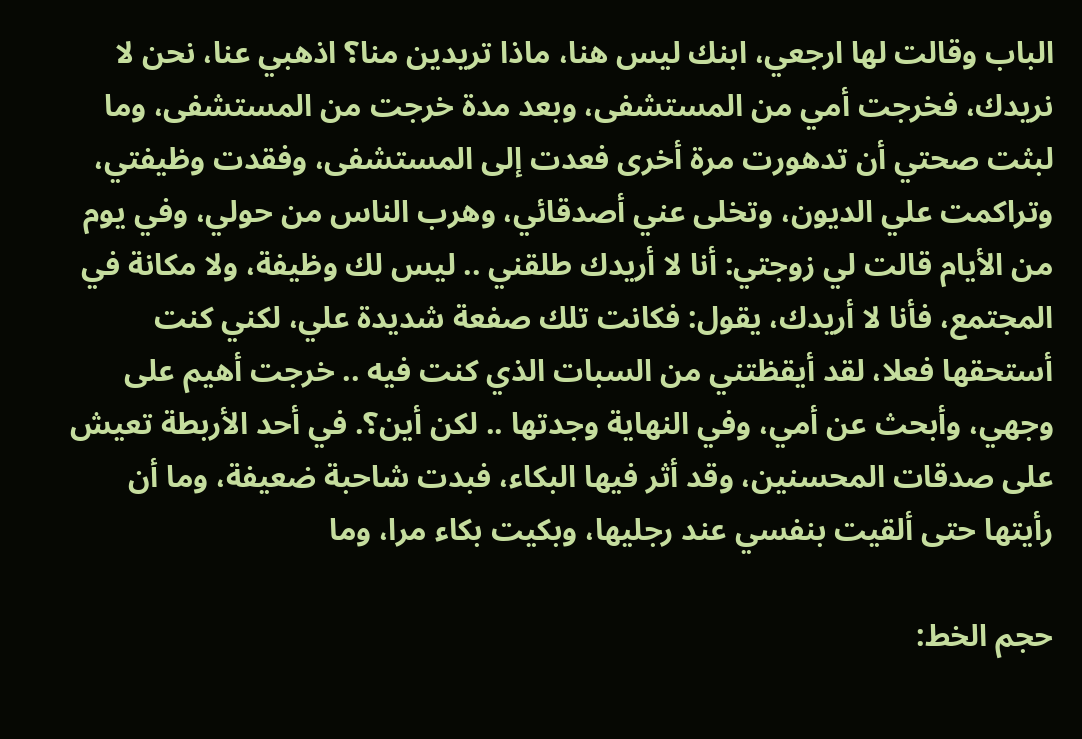الباب وقالت لها ارجعي، ابنك ليس هنا، ماذا تريدين منا؟ اذهبي عنا، نحن لا نريدك، فخرجت أمي من المستشفى، وبعد مدة خرجت من المستشفى، وما لبثت صحتي أن تدهورت مرة أخرى فعدت إلى المستشفى، وفقدت وظيفتي، وتراكمت علي الديون، وتخلى عني أصدقائي، وهرب الناس من حولي، وفي يوم من الأيام قالت لي زوجتي: أنا لا أريدك طلقني .. ليس لك وظيفة، ولا مكانة في المجتمع، فأنا لا أريدك، يقول: فكانت تلك صفعة شديدة علي، لكني كنت أستحقها فعلا، لقد أيقظتني من السبات الذي كنت فيه .. خرجت أهيم على وجهي، وأبحث عن أمي، وفي النهاية وجدتها .. لكن أين؟. في أحد الأربطة تعيش على صدقات المحسنين، وقد أثر فيها البكاء، فبدت شاحبة ضعيفة، وما أن رأيتها حتى ألقيت بنفسي عند رجليها، وبكيت بكاء مرا، وما

حجم الخط: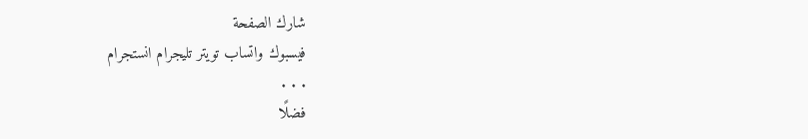شارك الصفحة
فيسبوك واتساب تويتر تليجرام انستجرام
. . .
فضلًا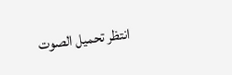انتظر تحميل الصوت